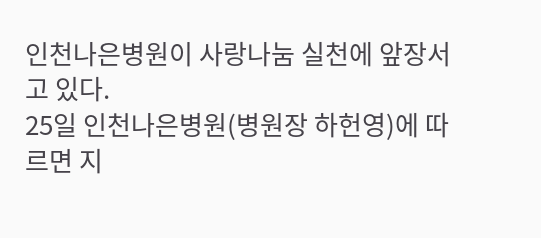인천나은병원이 사랑나눔 실천에 앞장서고 있다.
25일 인천나은병원(병원장 하헌영)에 따르면 지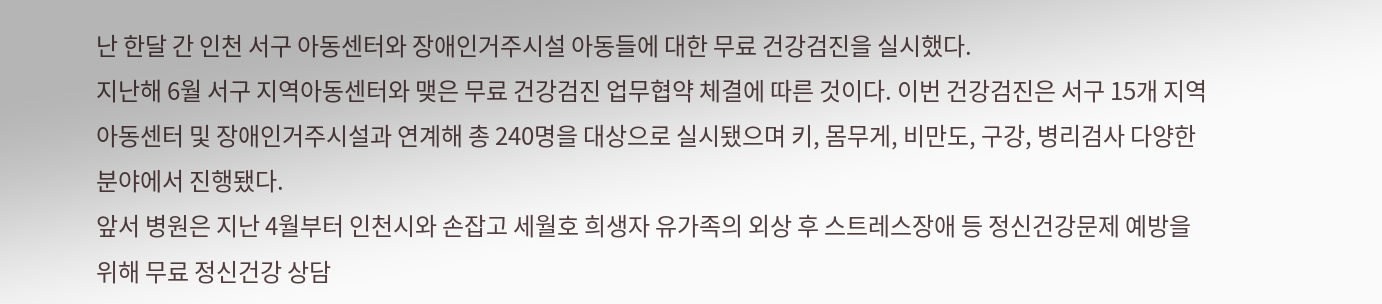난 한달 간 인천 서구 아동센터와 장애인거주시설 아동들에 대한 무료 건강검진을 실시했다.
지난해 6월 서구 지역아동센터와 맺은 무료 건강검진 업무협약 체결에 따른 것이다. 이번 건강검진은 서구 15개 지역아동센터 및 장애인거주시설과 연계해 총 240명을 대상으로 실시됐으며 키, 몸무게, 비만도, 구강, 병리검사 다양한 분야에서 진행됐다.
앞서 병원은 지난 4월부터 인천시와 손잡고 세월호 희생자 유가족의 외상 후 스트레스장애 등 정신건강문제 예방을 위해 무료 정신건강 상담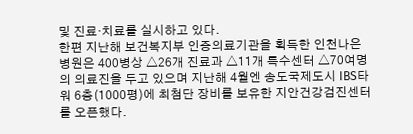및 진료·치료를 실시하고 있다.
한편 지난해 보건복지부 인증의료기관을 획득한 인천나은병원은 400병상 △26개 진료과 △11개 특수센터 △70여명의 의료진을 두고 있으며 지난해 4월엔 송도국제도시 IBS타워 6층(1000평)에 최첨단 장비를 보유한 지안건강검진센터를 오픈했다.